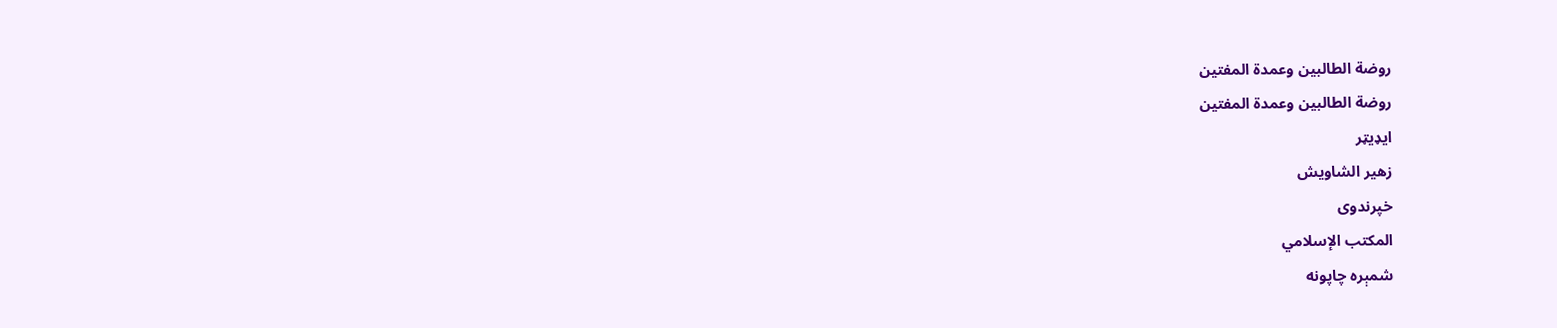روضة الطالبين وعمدة المفتين
روضة الطالبين وعمدة المفتين
ایډیټر
زهير الشاويش
خپرندوی
المكتب الإسلامي
شمېره چاپونه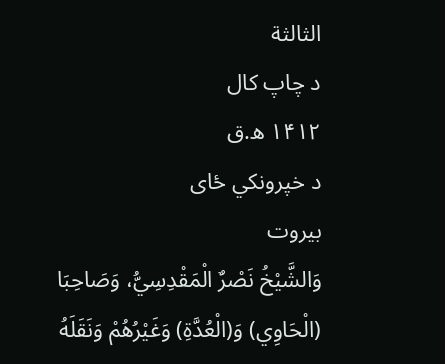الثالثة
د چاپ کال
۱۴۱۲ ه.ق
د خپرونکي ځای
بيروت
وَالشَّيْخُ نَصْرٌ الْمَقْدِسِيُّ، وَصَاحِبَا (الْحَاوِي) وَ(الْعُدَّةِ) وَغَيْرُهُمْ وَنَقَلَهُ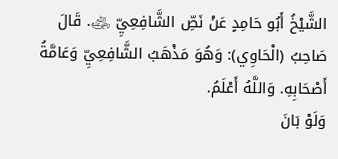الشَّيْخُ أَبُو حَامِدٍ عَنْ نَصِّ الشَّافِعِيِّ ﵁. قَالَ صَاحِبُ (الْحَاوِي): وَهُوَ مَذْهَبُ الشَّافِعِيِّ وَعَامَّةُ أَصْحَابِهِ. وَاللَّهُ أَعْلَمُ.
وَلَوْ بَانَ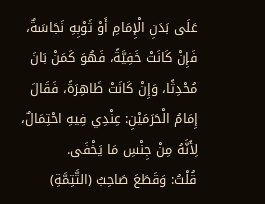عَلَى بَدَنِ الْإِمَامِ أَوْ ثَوْبِهِ نَجَاسَةٌ، فَإِنْ كَانَتْ خَفِيَّةً، فَهُوَ كَمَنْ بَانَ مُحْدِثًا، وَإِنْ كَانَتْ ظَاهِرَةً، فَقَالَ إِمَامُ الْحَرَمَيْنِ: عِنْدِي فِيهِ احْتِمَالٌ، لِأَنَّهُ مِنْ جِنْسِ مَا يَخْفَى.
قُلْتُ: وَقَطَعَ صَاحِبُ (التَّتِمَّةِ)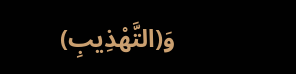وَ(التَّهْذِيبِ)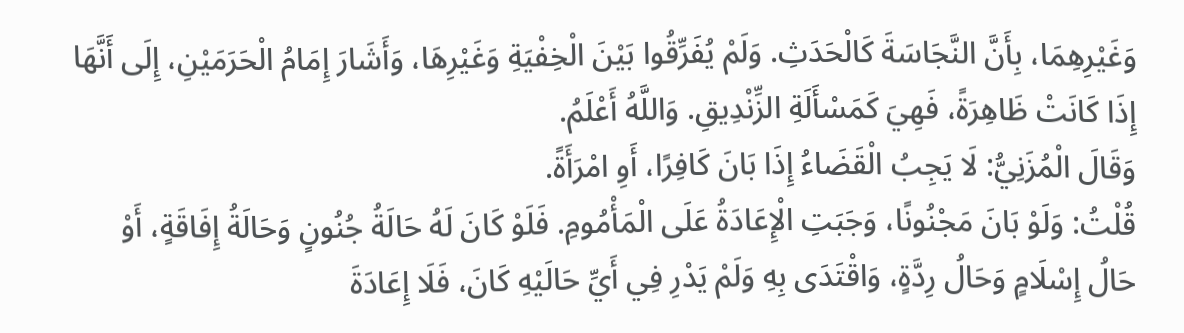وَغَيْرِهِمَا، بِأَنَّ النَّجَاسَةَ كَالْحَدَثِ. وَلَمْ يُفَرِّقُوا بَيْنَ الْخِفْيَةِ وَغَيْرِهَا، وَأَشَارَ إِمَامُ الْحَرَمَيْنِ، إِلَى أَنَّهَا إِذَا كَانَتْ ظَاهِرَةً، فَهِيَ كَمَسْأَلَةِ الزِّنْدِيقِ. وَاللَّهُ أَعْلَمُ.
وَقَالَ الْمُزَنِيُّ: لَا يَجِبُ الْقَضَاءُ إِذَا بَانَ كَافِرًا، أَوِ امْرَأَةً.
قُلْتُ: وَلَوْ بَانَ مَجْنُونًا، وَجَبَتِ الْإِعَادَةُ عَلَى الْمَأْمُومِ. فَلَوْ كَانَ لَهُ حَالَةُ جُنُونٍ وَحَالَةُ إِفَاقَةٍ، أَوْ حَالُ إِسْلَامٍ وَحَالُ رِدَّةٍ، وَاقْتَدَى بِهِ وَلَمْ يَدْرِ فِي أَيِّ حَالَيْهِ كَانَ، فَلَا إِعَادَةَ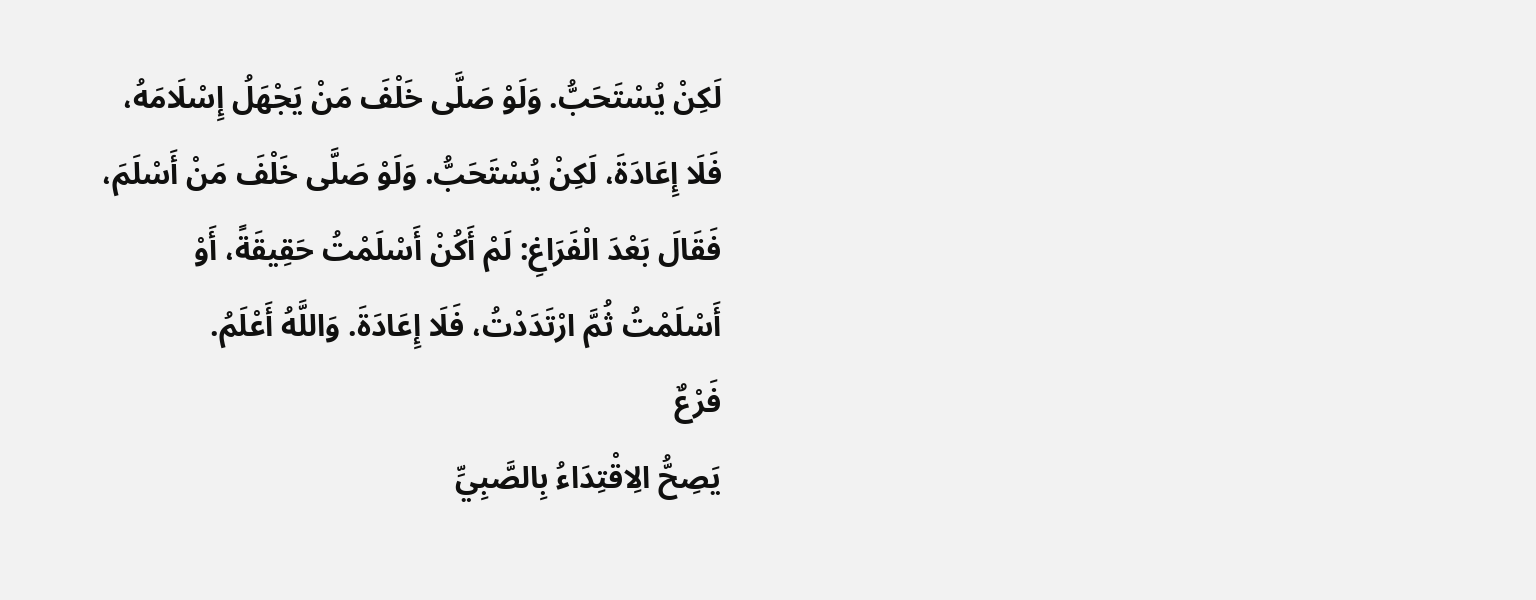لَكِنْ يُسْتَحَبُّ. وَلَوْ صَلَّى خَلْفَ مَنْ يَجْهَلُ إِسْلَامَهُ، فَلَا إِعَادَةَ، لَكِنْ يُسْتَحَبُّ. وَلَوْ صَلَّى خَلْفَ مَنْ أَسْلَمَ، فَقَالَ بَعْدَ الْفَرَاغِ: لَمْ أَكُنْ أَسْلَمْتُ حَقِيقَةً، أَوْ أَسْلَمْتُ ثُمَّ ارْتَدَدْتُ، فَلَا إِعَادَةَ. وَاللَّهُ أَعْلَمُ.
فَرْعٌ
يَصِحُّ الِاقْتِدَاءُ بِالصَّبِيِّ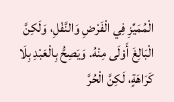الْمُمَيِّزِ فِي الْفَرْضِ وَالنَّفْلِ، وَلَكِنَّ الْبَالِغَ أَوْلَى مِنْهُ. وَيَصِحُّ بِالْعَبْدِ بِلَا كَرَاهَةٍ، لَكِنَّ الْحُرَّ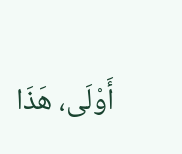أَوْلَى، هَذَا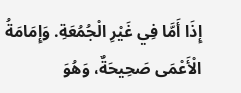إِذَا أَمَّا فِي غَيْرِ الْجُمُعَةِ. وَإِمَامَةُ الْأَعْمَى صَحِيحَةٌ، وَهُوَ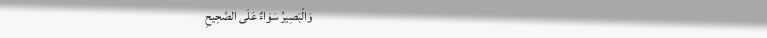وَالْبَصِيرُ سَوَاءٌ عَلَى الصَّحِيحِ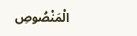الْمَنْصُوصِ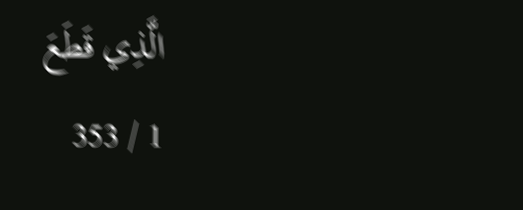الَّذِي قَطَعَ
1 / 353